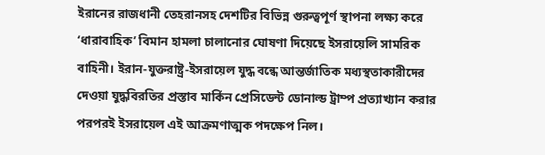ইরানের রাজধানী তেহরানসহ দেশটির বিভিন্ন গুরুত্বপূর্ণ স্থাপনা লক্ষ্য করে ‘ধারাবাহিক’ বিমান হামলা চালানোর ঘোষণা দিয়েছে ইসরায়েলি সামরিক বাহিনী। ইরান-যুক্তরাষ্ট্র-ইসরায়েল যুদ্ধ বন্ধে আন্তর্জাতিক মধ্যস্থতাকারীদের দেওয়া যুদ্ধবিরতির প্রস্তাব মার্কিন প্রেসিডেন্ট ডোনাল্ড ট্রাম্প প্রত্যাখ্যান করার পরপরই ইসরায়েল এই আক্রমণাত্মক পদক্ষেপ নিল।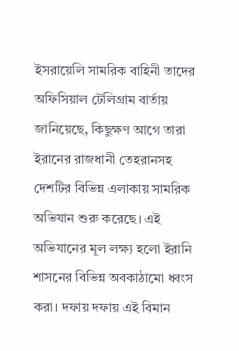ইসরায়েলি সামরিক বাহিনী তাদের অফিসিয়াল টেলিগ্রাম বার্তায়
জানিয়েছে, কিছুক্ষণ আগে তারা ইরানের রাজধানী তেহরানসহ দেশটির বিভিন্ন এলাকায় সামরিক
অভিযান শুরু করেছে। এই অভিযানের মূল লক্ষ্য হলো ইরানি শাসনের বিভিন্ন অবকাঠামো ধ্বংস
করা। দফায় দফায় এই বিমান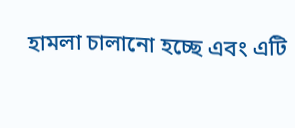হামলা চালানো হচ্ছে এবং এটি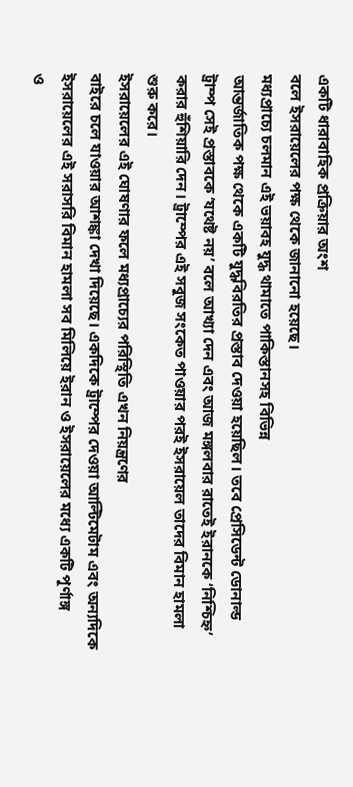একটি ধারাবাহিক প্রক্রিয়ার অংশ
বলে ইসরায়েলের পক্ষ থেকে জানানো হয়েছে।
মধ্যপ্রাচ্যে চলমান এই ভয়াবহ যুদ্ধ থামাতে পাকিস্তানসহ বিভিন্ন
আন্তর্জাতিক পক্ষ থেকে একটি যুদ্ধবিরতির প্রস্তাব দেওয়া হয়েছিল। তবে প্রেসিডেন্ট ডোনাল্ড
ট্রাম্প সেই প্রস্তাবকে ‘যথেষ্ট নয়’ বলে আখ্যা দেন এবং আজ মঙ্গলবার রাতেই ইরানকে ‘নিশ্চিহ্ন’
করার হুঁশিয়ারি দেন। ট্রাম্পের এই সবুজ সংকেত পাওয়ার পরই ইসরায়েল তাদের বিমান হামলা
শুরু করে।
ইসরায়েলের এই ঘোষণার ফলে মধ্যপ্রাচ্যের পরিস্থিতি এখন নিয়ন্ত্রণের
বাইরে চলে যাওয়ার আশঙ্কা দেখা দিয়েছে। একদিকে ট্রাম্পের দেওয়া আল্টিমেটাম এবং অন্যদিকে
ইসরায়েলের এই সরাসরি বিমান হামলা সব মিলিয়ে ইরান ও ইসরায়েলের মধ্যে একটি পূর্ণাঙ্গ
ও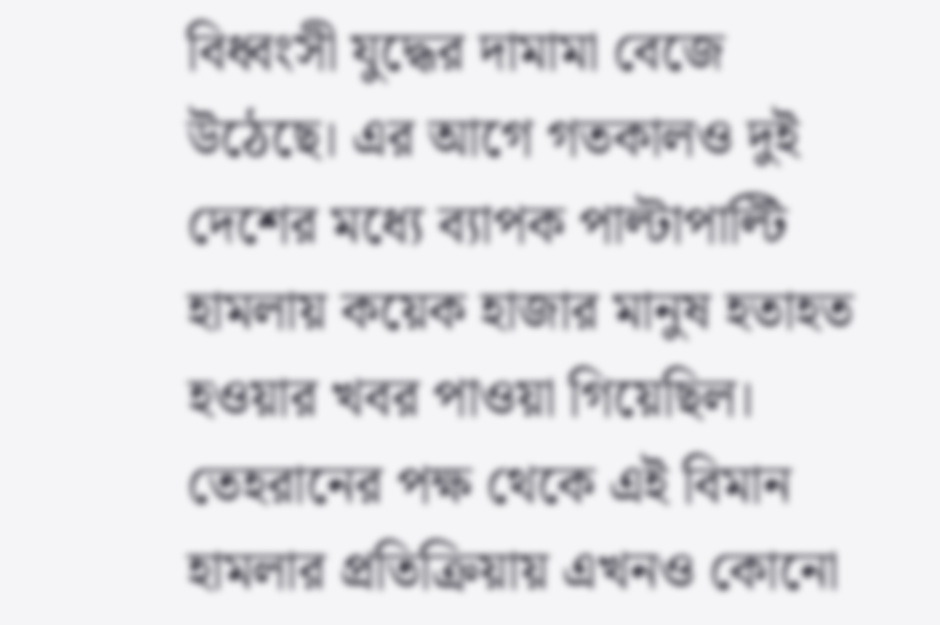বিধ্বংসী যুদ্ধের দামামা বেজে উঠেছে। এর আগে গতকালও দুই দেশের মধ্যে ব্যাপক পাল্টাপাল্টি
হামলায় কয়েক হাজার মানুষ হতাহত হওয়ার খবর পাওয়া গিয়েছিল।
তেহরানের পক্ষ থেকে এই বিমান হামলার প্রতিক্রিয়ায় এখনও কোনো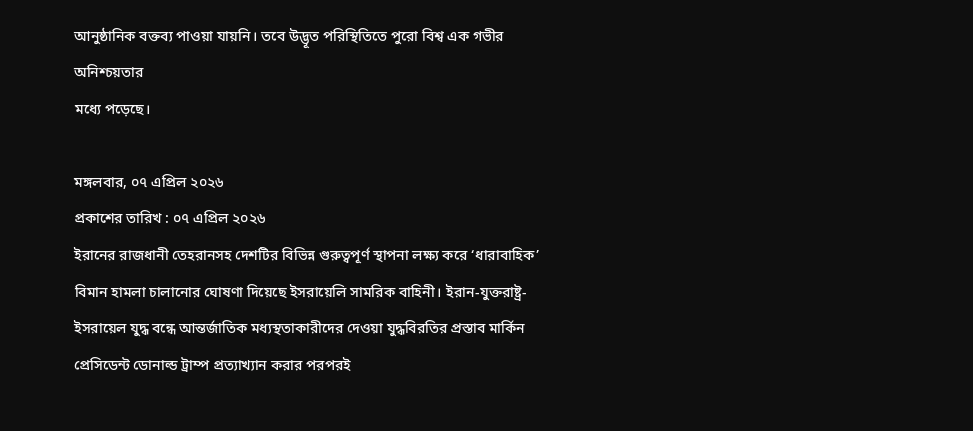আনুষ্ঠানিক বক্তব্য পাওয়া যায়নি। তবে উদ্ভূত পরিস্থিতিতে পুরো বিশ্ব এক গভীর অনিশ্চয়তার
মধ্যে পড়েছে।

মঙ্গলবার, ০৭ এপ্রিল ২০২৬
প্রকাশের তারিখ : ০৭ এপ্রিল ২০২৬
ইরানের রাজধানী তেহরানসহ দেশটির বিভিন্ন গুরুত্বপূর্ণ স্থাপনা লক্ষ্য করে ‘ধারাবাহিক’ বিমান হামলা চালানোর ঘোষণা দিয়েছে ইসরায়েলি সামরিক বাহিনী। ইরান-যুক্তরাষ্ট্র-ইসরায়েল যুদ্ধ বন্ধে আন্তর্জাতিক মধ্যস্থতাকারীদের দেওয়া যুদ্ধবিরতির প্রস্তাব মার্কিন প্রেসিডেন্ট ডোনাল্ড ট্রাম্প প্রত্যাখ্যান করার পরপরই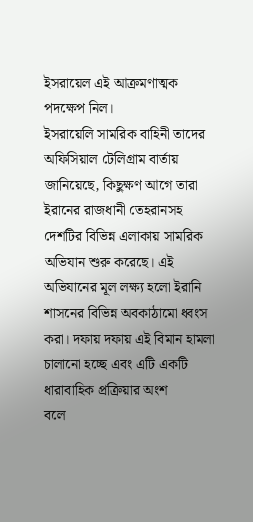ইসরায়েল এই আক্রমণাত্মক পদক্ষেপ নিল।
ইসরায়েলি সামরিক বাহিনী তাদের অফিসিয়াল টেলিগ্রাম বার্তায়
জানিয়েছে, কিছুক্ষণ আগে তারা ইরানের রাজধানী তেহরানসহ দেশটির বিভিন্ন এলাকায় সামরিক
অভিযান শুরু করেছে। এই অভিযানের মূল লক্ষ্য হলো ইরানি শাসনের বিভিন্ন অবকাঠামো ধ্বংস
করা। দফায় দফায় এই বিমান হামলা চালানো হচ্ছে এবং এটি একটি ধারাবাহিক প্রক্রিয়ার অংশ
বলে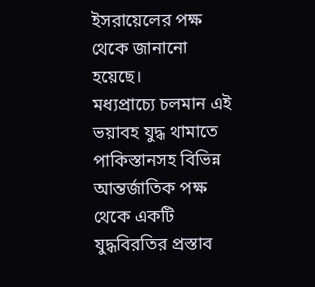ইসরায়েলের পক্ষ থেকে জানানো হয়েছে।
মধ্যপ্রাচ্যে চলমান এই ভয়াবহ যুদ্ধ থামাতে পাকিস্তানসহ বিভিন্ন
আন্তর্জাতিক পক্ষ থেকে একটি যুদ্ধবিরতির প্রস্তাব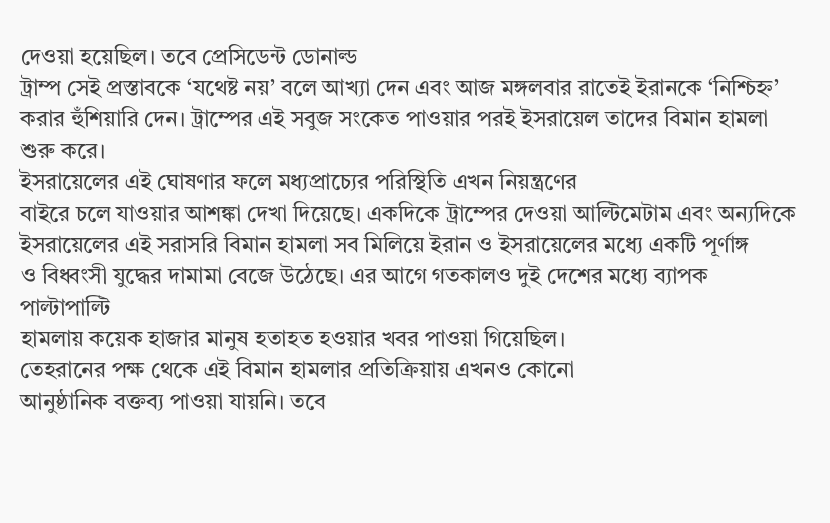দেওয়া হয়েছিল। তবে প্রেসিডেন্ট ডোনাল্ড
ট্রাম্প সেই প্রস্তাবকে ‘যথেষ্ট নয়’ বলে আখ্যা দেন এবং আজ মঙ্গলবার রাতেই ইরানকে ‘নিশ্চিহ্ন’
করার হুঁশিয়ারি দেন। ট্রাম্পের এই সবুজ সংকেত পাওয়ার পরই ইসরায়েল তাদের বিমান হামলা
শুরু করে।
ইসরায়েলের এই ঘোষণার ফলে মধ্যপ্রাচ্যের পরিস্থিতি এখন নিয়ন্ত্রণের
বাইরে চলে যাওয়ার আশঙ্কা দেখা দিয়েছে। একদিকে ট্রাম্পের দেওয়া আল্টিমেটাম এবং অন্যদিকে
ইসরায়েলের এই সরাসরি বিমান হামলা সব মিলিয়ে ইরান ও ইসরায়েলের মধ্যে একটি পূর্ণাঙ্গ
ও বিধ্বংসী যুদ্ধের দামামা বেজে উঠেছে। এর আগে গতকালও দুই দেশের মধ্যে ব্যাপক পাল্টাপাল্টি
হামলায় কয়েক হাজার মানুষ হতাহত হওয়ার খবর পাওয়া গিয়েছিল।
তেহরানের পক্ষ থেকে এই বিমান হামলার প্রতিক্রিয়ায় এখনও কোনো
আনুষ্ঠানিক বক্তব্য পাওয়া যায়নি। তবে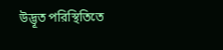উদ্ভূত পরিস্থিতিতে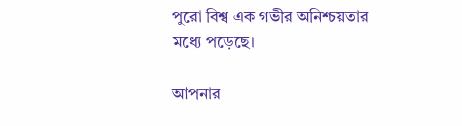পুরো বিশ্ব এক গভীর অনিশ্চয়তার
মধ্যে পড়েছে।

আপনার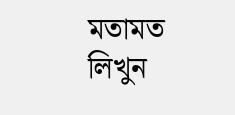মতামত লিখুন